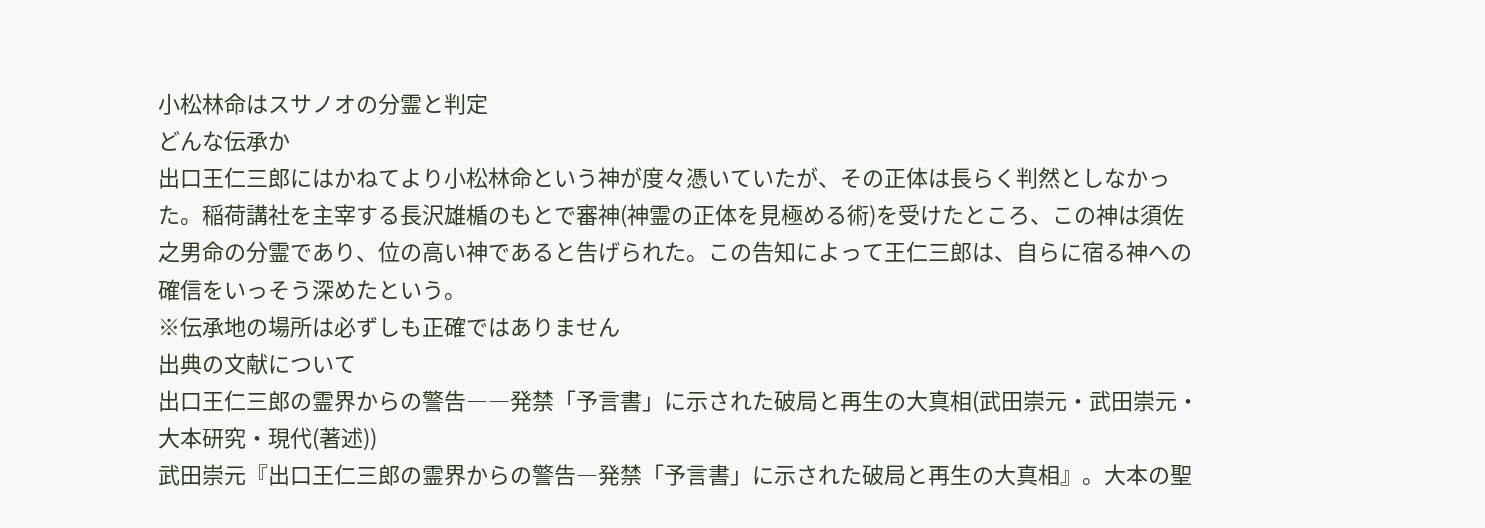小松林命はスサノオの分霊と判定
どんな伝承か
出口王仁三郎にはかねてより小松林命という神が度々憑いていたが、その正体は長らく判然としなかった。稲荷講社を主宰する長沢雄楯のもとで審神(神霊の正体を見極める術)を受けたところ、この神は須佐之男命の分霊であり、位の高い神であると告げられた。この告知によって王仁三郎は、自らに宿る神への確信をいっそう深めたという。
※伝承地の場所は必ずしも正確ではありません
出典の文献について
出口王仁三郎の霊界からの警告――発禁「予言書」に示された破局と再生の大真相(武田崇元・武田崇元・大本研究・現代(著述))
武田崇元『出口王仁三郎の霊界からの警告―発禁「予言書」に示された破局と再生の大真相』。大本の聖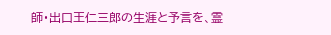師・出口王仁三郎の生涯と予言を、霊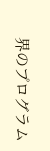界のプログラム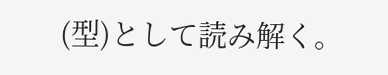(型)として読み解く。